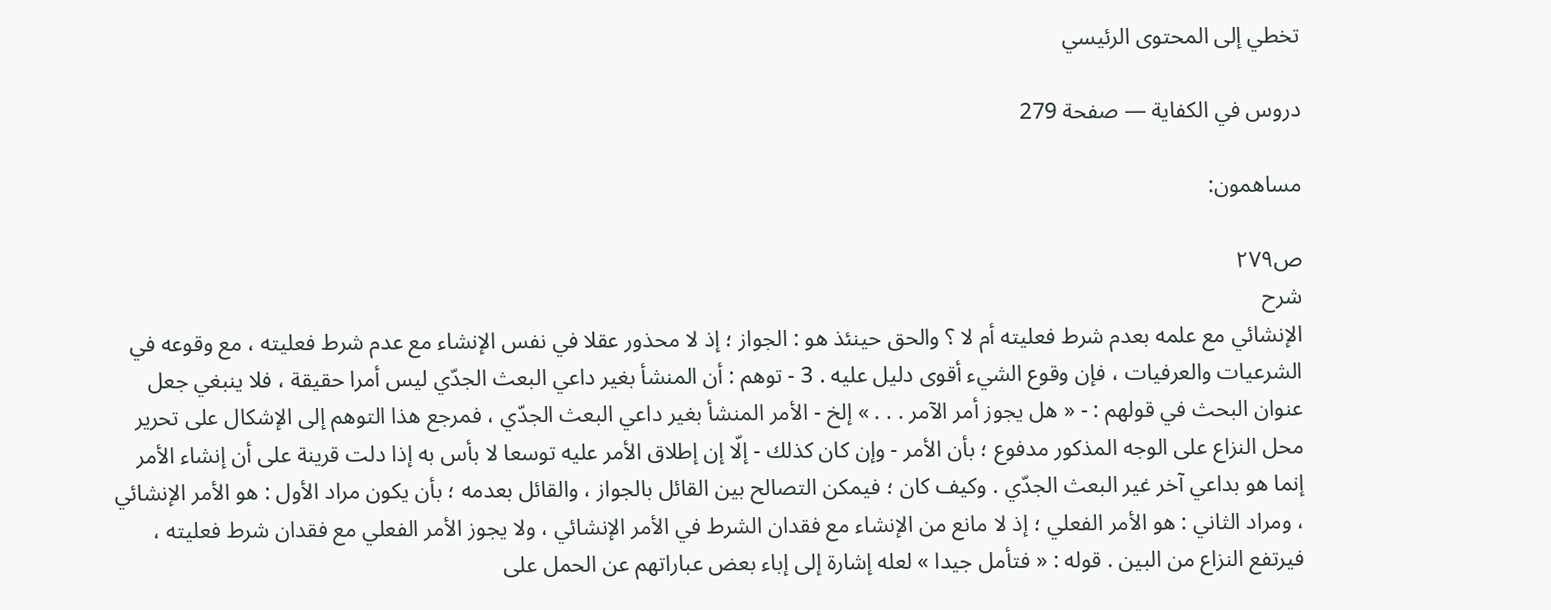تخطي إلى المحتوى الرئيسي

دروس في الكفاية — صفحة 279

مساهمون:

ص٢٧٩
شرح
الإنشائي مع علمه بعدم شرط فعليته أم لا ؟ والحق حينئذ هو : الجواز ؛ إذ لا محذور عقلا في نفس الإنشاء مع عدم شرط فعليته ، مع وقوعه في الشرعيات والعرفيات ، فإن وقوع الشيء أقوى دليل عليه . 3 - توهم : أن المنشأ بغير داعي البعث الجدّي ليس أمرا حقيقة ، فلا ينبغي جعل عنوان البحث في قولهم : - « هل يجوز أمر الآمر . . . » إلخ - الأمر المنشأ بغير داعي البعث الجدّي ، فمرجع هذا التوهم إلى الإشكال على تحرير محل النزاع على الوجه المذكور مدفوع ؛ بأن الأمر - وإن كان كذلك - إلّا إن إطلاق الأمر عليه توسعا لا بأس به إذا دلت قرينة على أن إنشاء الأمر إنما هو بداعي آخر غير البعث الجدّي . وكيف كان ؛ فيمكن التصالح بين القائل بالجواز ، والقائل بعدمه ؛ بأن يكون مراد الأول : هو الأمر الإنشائي ، ومراد الثاني : هو الأمر الفعلي ؛ إذ لا مانع من الإنشاء مع فقدان الشرط في الأمر الإنشائي ، ولا يجوز الأمر الفعلي مع فقدان شرط فعليته ، فيرتفع النزاع من البين . قوله : « فتأمل جيدا » لعله إشارة إلى إباء بعض عباراتهم عن الحمل على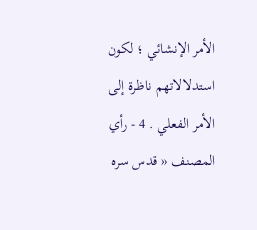الأمر الإنشائي ؛ لكون استدلالاتهم ناظرة إلى الأمر الفعلي . 4 - رأي المصنف « قدس سره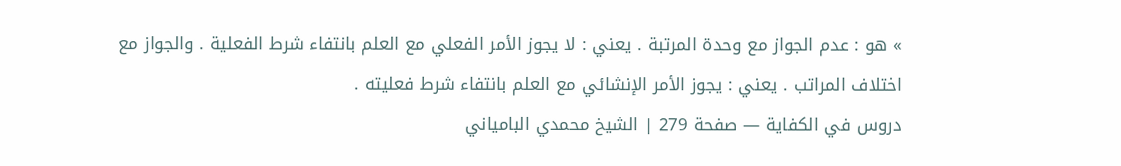» هو : عدم الجواز مع وحدة المرتبة . يعني : لا يجوز الأمر الفعلي مع العلم بانتفاء شرط الفعلية . والجواز مع اختلاف المراتب . يعني : يجوز الأمر الإنشائي مع العلم بانتفاء شرط فعليته .
دروس في الكفاية — صفحة 279 | الشيخ محمدي البامياني